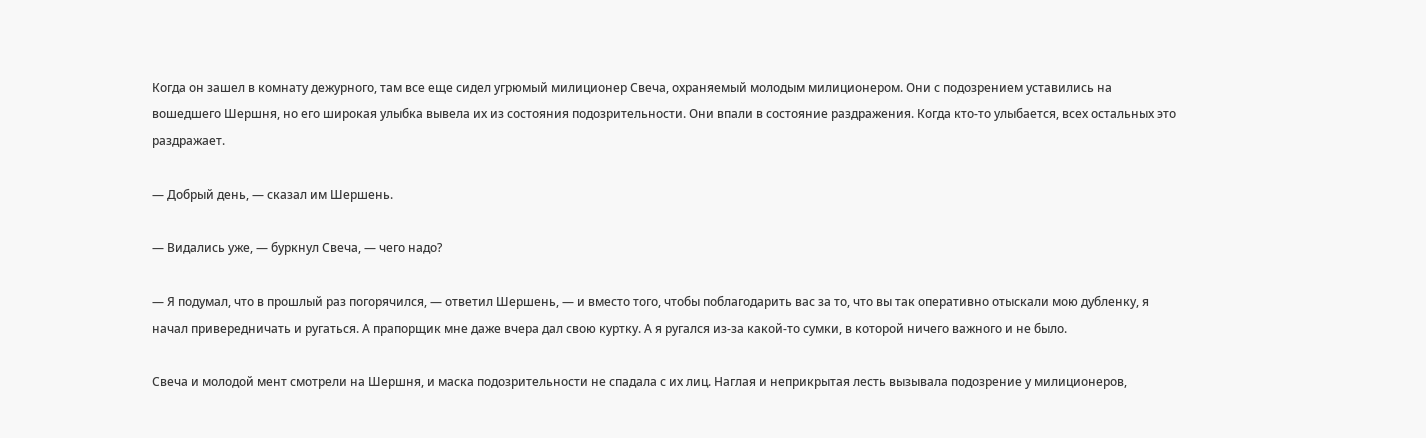Когда он зашел в комнату дежурного, там все еще сидел угрюмый милиционер Свеча, охраняемый молодым милиционером. Они с подозрением уставились на вошедшего Шершня, но его широкая улыбка вывела их из состояния подозрительности. Они впали в состояние раздражения. Когда кто-то улыбается, всех остальных это раздражает.

— Добрый день, — сказал им Шершень.

— Видались уже, — буркнул Свеча, — чего надо?

— Я подумал, что в прошлый раз погорячился, — ответил Шершень, — и вместо того, чтобы поблагодарить вас за то, что вы так оперативно отыскали мою дубленку, я начал привередничать и ругаться. А прапорщик мне даже вчера дал свою куртку. А я ругался из-за какой-то сумки, в которой ничего важного и не было.

Свеча и молодой мент смотрели на Шершня, и маска подозрительности не спадала с их лиц. Наглая и неприкрытая лесть вызывала подозрение у милиционеров,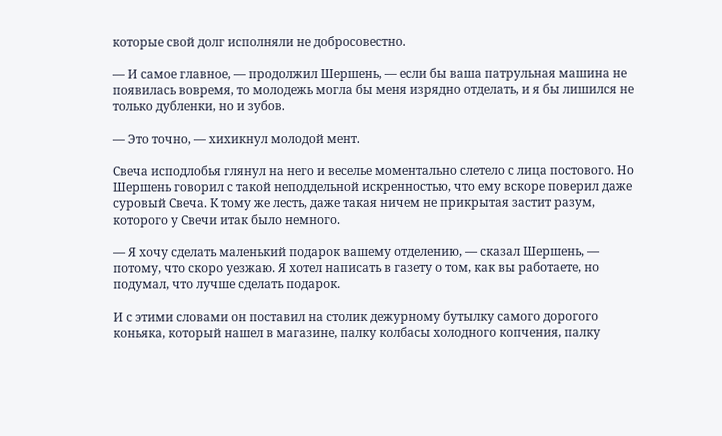которые свой долг исполняли не добросовестно.

— И самое главное, — продолжил Шершень, — если бы ваша патрульная машина не появилась вовремя, то молодежь могла бы меня изрядно отделать, и я бы лишился не только дубленки, но и зубов.

— Это точно, — хихикнул молодой мент.

Свеча исподлобья глянул на него и веселье моментально слетело с лица постового. Но Шершень говорил с такой неподдельной искренностью, что ему вскоре поверил даже суровый Свеча. К тому же лесть, даже такая ничем не прикрытая застит разум, которого у Свечи итак было немного.

— Я хочу сделать маленький подарок вашему отделению, — сказал Шершень, — потому, что скоро уезжаю. Я хотел написать в газету о том, как вы работаете, но подумал, что лучше сделать подарок.

И с этими словами он поставил на столик дежурному бутылку самого дорогого коньяка, который нашел в магазине, палку колбасы холодного копчения, палку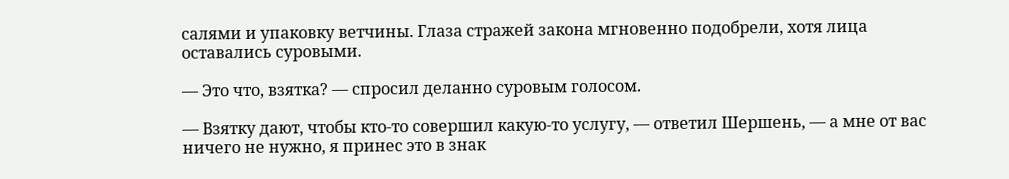салями и упаковку ветчины. Глаза стражей закона мгновенно подобрели, хотя лица оставались суровыми.

— Это что, взятка? — спросил деланно суровым голосом.

— Взятку дают, чтобы кто-то совершил какую-то услугу, — ответил Шершень, — а мне от вас ничего не нужно, я принес это в знак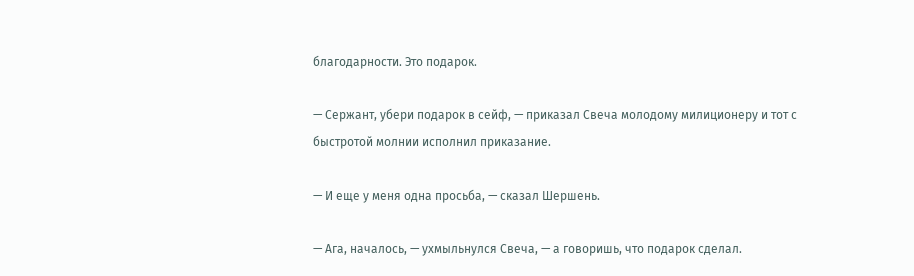благодарности. Это подарок.

— Сержант, убери подарок в сейф, — приказал Свеча молодому милиционеру и тот с быстротой молнии исполнил приказание.

— И еще у меня одна просьба, — сказал Шершень.

— Ага, началось, — ухмыльнулся Свеча, — а говоришь, что подарок сделал.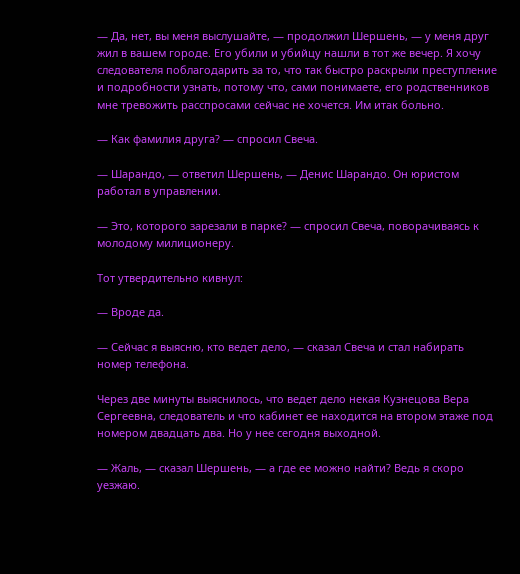— Да, нет, вы меня выслушайте, — продолжил Шершень, — у меня друг жил в вашем городе. Его убили и убийцу нашли в тот же вечер. Я хочу следователя поблагодарить за то, что так быстро раскрыли преступление и подробности узнать, потому что, сами понимаете, его родственников мне тревожить расспросами сейчас не хочется. Им итак больно.

— Как фамилия друга? — спросил Свеча.

— Шарандо, — ответил Шершень, — Денис Шарандо. Он юристом работал в управлении.

— Это, которого зарезали в парке? — спросил Свеча, поворачиваясь к молодому милиционеру.

Тот утвердительно кивнул:

— Вроде да.

— Сейчас я выясню, кто ведет дело, — сказал Свеча и стал набирать номер телефона.

Через две минуты выяснилось, что ведет дело некая Кузнецова Вера Сергеевна, следователь и что кабинет ее находится на втором этаже под номером двадцать два. Но у нее сегодня выходной.

— Жаль, — сказал Шершень, — а где ее можно найти? Ведь я скоро уезжаю.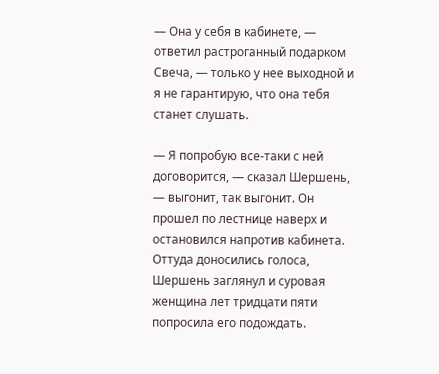— Она у себя в кабинете, — ответил растроганный подарком Свеча, — только у нее выходной и я не гарантирую, что она тебя станет слушать.

— Я попробую все-таки с ней договорится, — сказал Шершень, — выгонит, так выгонит. Он прошел по лестнице наверх и остановился напротив кабинета. Оттуда доносились голоса, Шершень заглянул и суровая женщина лет тридцати пяти попросила его подождать.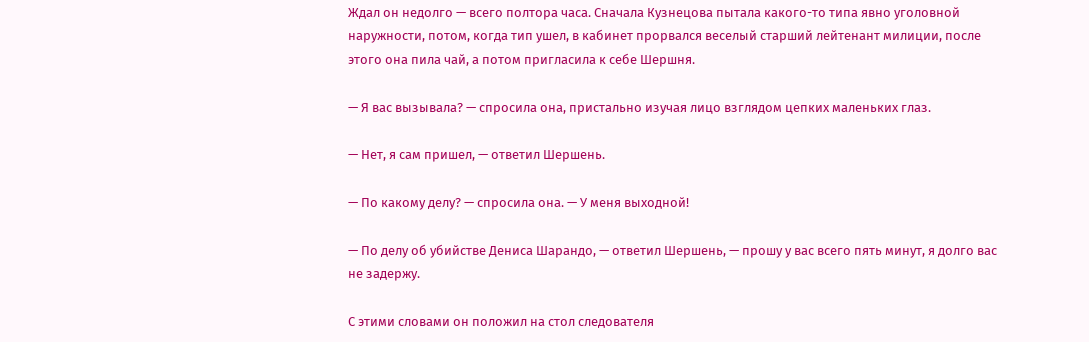Ждал он недолго — всего полтора часа. Сначала Кузнецова пытала какого-то типа явно уголовной наружности, потом, когда тип ушел, в кабинет прорвался веселый старший лейтенант милиции, после этого она пила чай, а потом пригласила к себе Шершня.

— Я вас вызывала? — спросила она, пристально изучая лицо взглядом цепких маленьких глаз.

— Нет, я сам пришел, — ответил Шершень.

— По какому делу? — спросила она. — У меня выходной!

— По делу об убийстве Дениса Шарандо, — ответил Шершень, — прошу у вас всего пять минут, я долго вас не задержу.

С этими словами он положил на стол следователя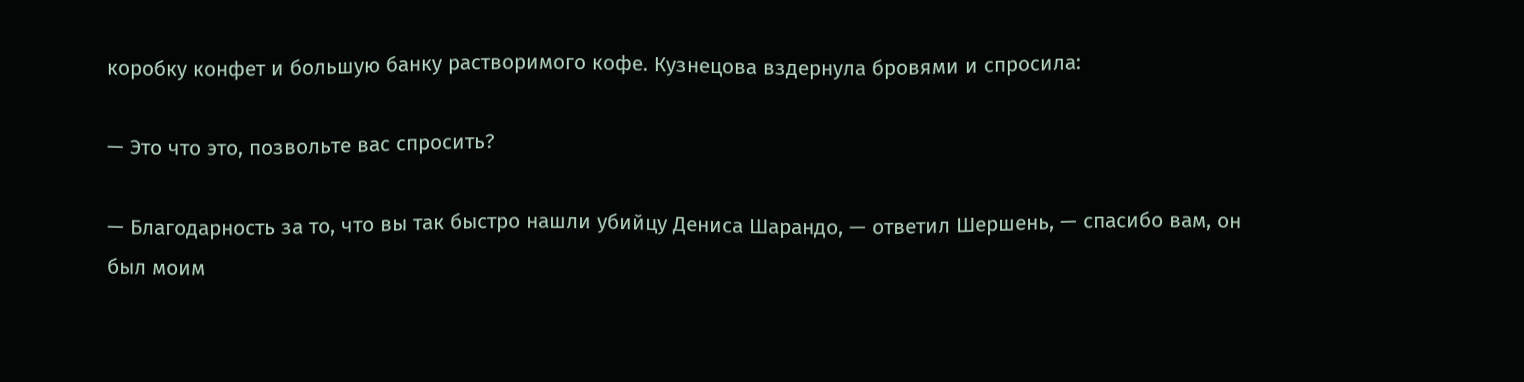коробку конфет и большую банку растворимого кофе. Кузнецова вздернула бровями и спросила:

— Это что это, позвольте вас спросить?

— Благодарность за то, что вы так быстро нашли убийцу Дениса Шарандо, — ответил Шершень, — спасибо вам, он был моим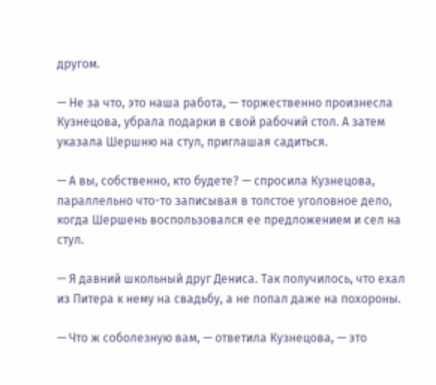другом.

— Не за что, это наша работа, — торжественно произнесла Кузнецова, убрала подарки в свой рабочий стол. А затем указала Шершню на стул, приглашая садиться.

— А вы, собственно, кто будете? — спросила Кузнецова, параллельно что-то записывая в толстое уголовное дело, когда Шершень воспользовался ее предложением и сел на стул.

— Я давний школьный друг Дениса. Так получилось, что ехал из Питера к нему на свадьбу, а не попал даже на похороны.

— Что ж соболезную вам, — ответила Кузнецова, — это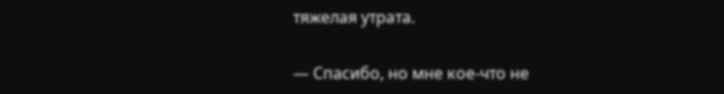тяжелая утрата.

— Спасибо, но мне кое-что не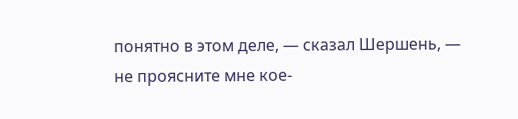понятно в этом деле, — сказал Шершень, — не проясните мне кое-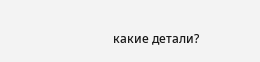какие детали?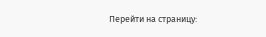Перейти на страницу: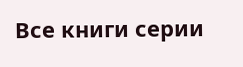Все книги серии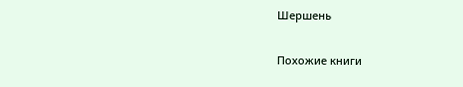Шершень

Похожие книги